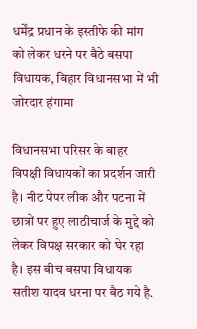धर्मेंद्र प्रधान के इस्तीफे की मांग को लेकर धरने पर बैठे बसपा विधायक, बिहार विधानसभा में भी जोरदार हंगामा

विधानसभा परिसर के बाहर विपक्षी विधायकों का प्रदर्शन जारी है। नीट पेपर लीक और पटना में छात्रों पर हुए लाठीचार्ज के मुद्दे को लेकर विपक्ष सरकार को घेर रहा है। इस बीच बसपा विधायक सतीश यादव धरना पर बैठ गये है.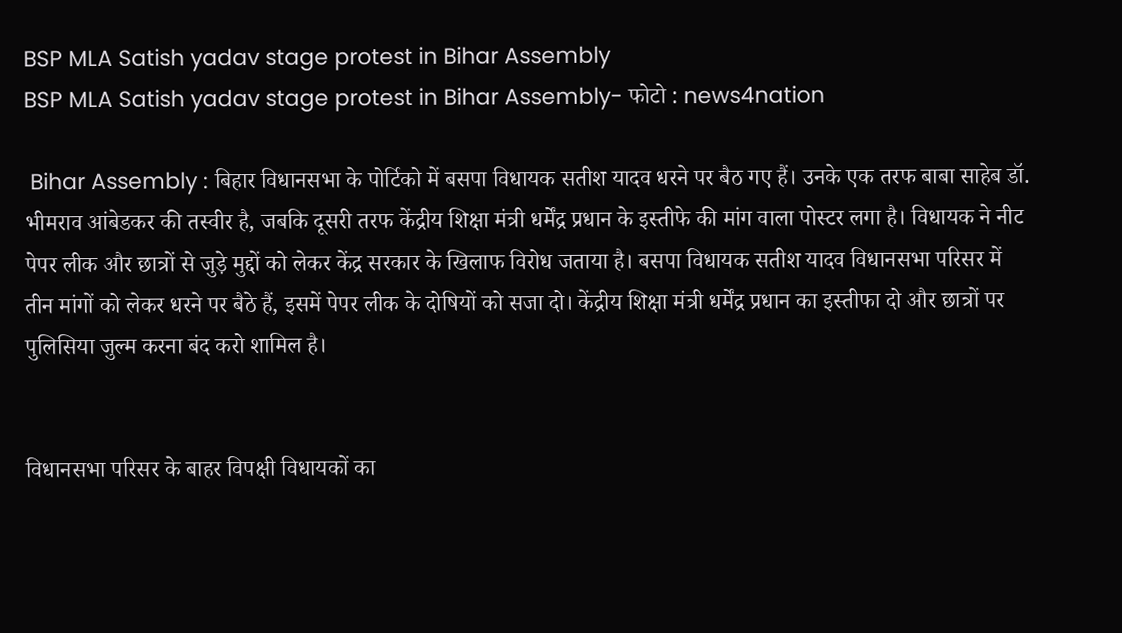BSP MLA Satish yadav stage protest in Bihar Assembly
BSP MLA Satish yadav stage protest in Bihar Assembly- फोटो : news4nation

 Bihar Assembly : बिहार विधानसभा के पोर्टिको में बसपा विधायक सतीश यादव धरने पर बैठ गए हैं। उनके एक तरफ बाबा साहेब डॉ. भीमराव आंबेडकर की तस्वीर है, जबकि दूसरी तरफ केंद्रीय शिक्षा मंत्री धर्मेंद्र प्रधान के इस्तीफे की मांग वाला पोस्टर लगा है। विधायक ने नीट पेपर लीक और छात्रों से जुड़े मुद्दों को लेकर केंद्र सरकार के खिलाफ विरोध जताया है। बसपा विधायक सतीश यादव विधानसभा परिसर में तीन मांगों को लेकर धरने पर बैठे हैं, इसमें पेपर लीक के दोषियों को सजा दो। केंद्रीय शिक्षा मंत्री धर्मेंद्र प्रधान का इस्तीफा दो और छात्रों पर पुलिसिया जुल्म करना बंद करो शामिल है।


विधानसभा परिसर के बाहर विपक्षी विधायकों का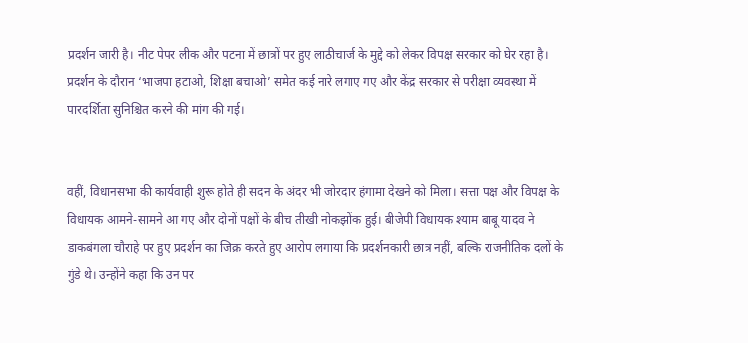प्रदर्शन जारी है। नीट पेपर लीक और पटना में छात्रों पर हुए लाठीचार्ज के मुद्दे को लेकर विपक्ष सरकार को घेर रहा है। प्रदर्शन के दौरान ‘भाजपा हटाओ, शिक्षा बचाओ’ समेत कई नारे लगाए गए और केंद्र सरकार से परीक्षा व्यवस्था में पारदर्शिता सुनिश्चित करने की मांग की गई।


वहीं, विधानसभा की कार्यवाही शुरू होते ही सदन के अंदर भी जोरदार हंगामा देखने को मिला। सत्ता पक्ष और विपक्ष के विधायक आमने-सामने आ गए और दोनों पक्षों के बीच तीखी नोकझोंक हुई। बीजेपी विधायक श्याम बाबू यादव ने डाकबंगला चौराहे पर हुए प्रदर्शन का जिक्र करते हुए आरोप लगाया कि प्रदर्शनकारी छात्र नहीं, बल्कि राजनीतिक दलों के गुंडे थे। उन्होंने कहा कि उन पर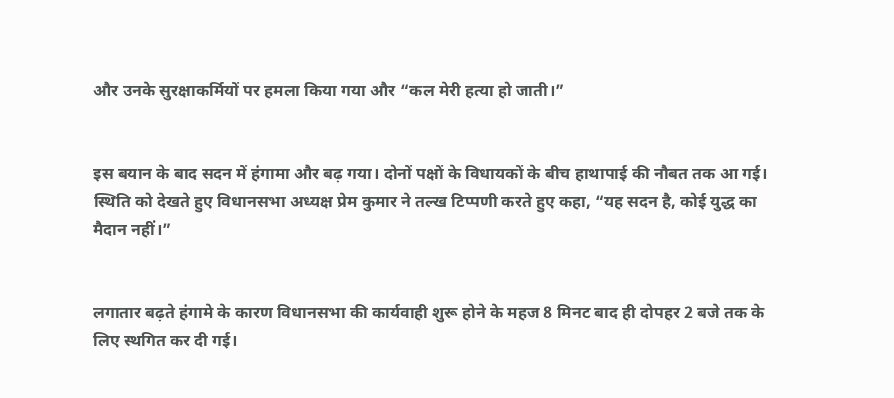और उनके सुरक्षाकर्मियों पर हमला किया गया और “कल मेरी हत्या हो जाती।”


इस बयान के बाद सदन में हंगामा और बढ़ गया। दोनों पक्षों के विधायकों के बीच हाथापाई की नौबत तक आ गई। स्थिति को देखते हुए विधानसभा अध्यक्ष प्रेम कुमार ने तल्ख टिप्पणी करते हुए कहा, “यह सदन है, कोई युद्ध का मैदान नहीं।”


लगातार बढ़ते हंगामे के कारण विधानसभा की कार्यवाही शुरू होने के महज 8 मिनट बाद ही दोपहर 2 बजे तक के लिए स्थगित कर दी गई।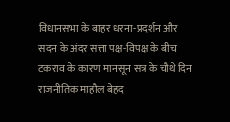विधानसभा के बाहर धरना-प्रदर्शन और सदन के अंदर सत्ता पक्ष-विपक्ष के बीच टकराव के कारण मानसून सत्र के चौथे दिन राजनीतिक माहौल बेहद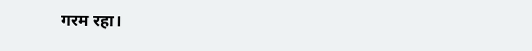गरम रहा।